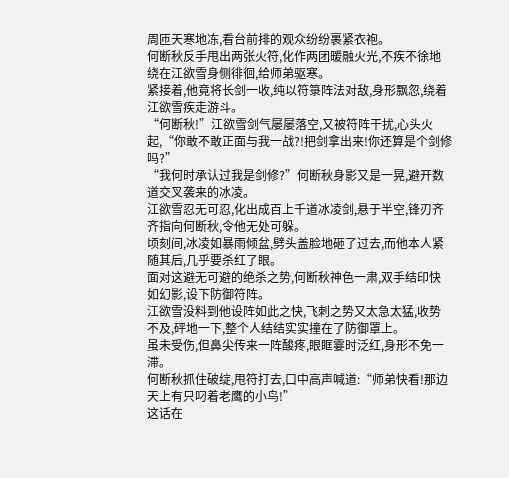周匝天寒地冻,看台前排的观众纷纷裹紧衣袍。
何断秋反手甩出两张火符,化作两团暖融火光,不疾不徐地绕在江欲雪身侧徘徊,给师弟驱寒。
紧接着,他竟将长剑一收,纯以符箓阵法对敌,身形飘忽,绕着江欲雪疾走游斗。
“何断秋!”江欲雪剑气屡屡落空,又被符阵干扰,心头火起,“你敢不敢正面与我一战?!把剑拿出来!你还算是个剑修吗?”
“我何时承认过我是剑修?”何断秋身影又是一晃,避开数道交叉袭来的冰凌。
江欲雪忍无可忍,化出成百上千道冰凌剑,悬于半空,锋刃齐齐指向何断秋,令他无处可躲。
顷刻间,冰凌如暴雨倾盆,劈头盖脸地砸了过去,而他本人紧随其后,几乎要杀红了眼。
面对这避无可避的绝杀之势,何断秋神色一肃,双手结印快如幻影,设下防御符阵。
江欲雪没料到他设阵如此之快,飞刺之势又太急太猛,收势不及,砰地一下,整个人结结实实撞在了防御罩上。
虽未受伤,但鼻尖传来一阵酸疼,眼眶霎时泛红,身形不免一滞。
何断秋抓住破绽,甩符打去,口中高声喊道:“师弟快看!那边天上有只叼着老鹰的小鸟!”
这话在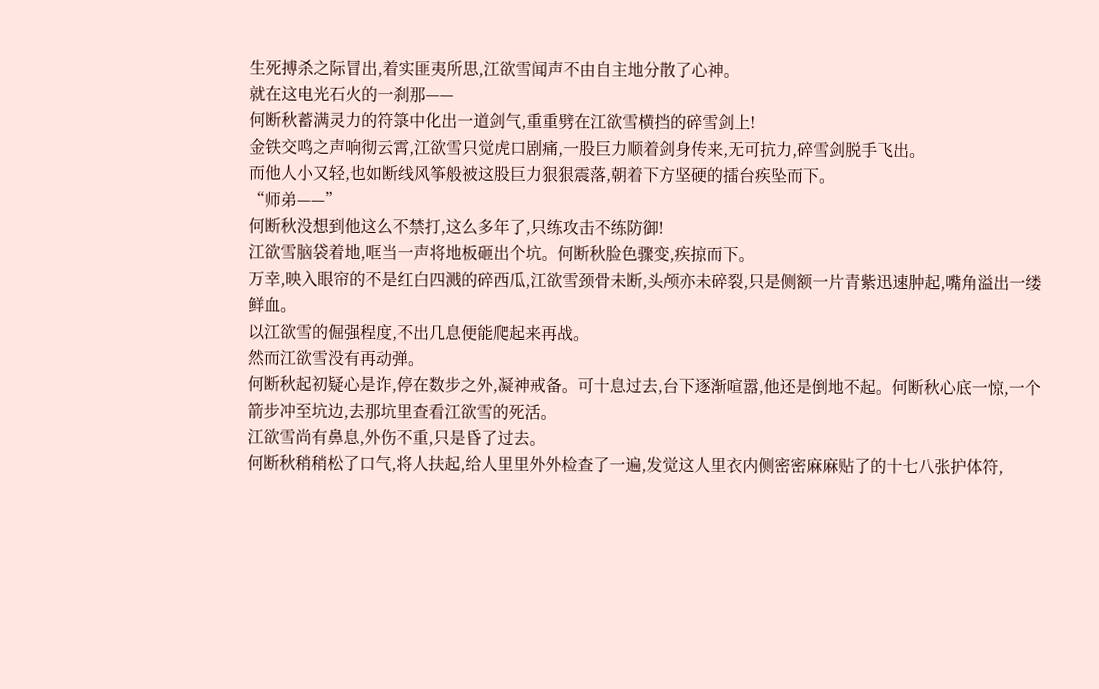生死搏杀之际冒出,着实匪夷所思,江欲雪闻声不由自主地分散了心神。
就在这电光石火的一刹那——
何断秋蓄满灵力的符箓中化出一道剑气,重重劈在江欲雪横挡的碎雪剑上!
金铁交鸣之声响彻云霄,江欲雪只觉虎口剧痛,一股巨力顺着剑身传来,无可抗力,碎雪剑脱手飞出。
而他人小又轻,也如断线风筝般被这股巨力狠狠震落,朝着下方坚硬的擂台疾坠而下。
“师弟——”
何断秋没想到他这么不禁打,这么多年了,只练攻击不练防御!
江欲雪脑袋着地,哐当一声将地板砸出个坑。何断秋脸色骤变,疾掠而下。
万幸,映入眼帘的不是红白四溅的碎西瓜,江欲雪颈骨未断,头颅亦未碎裂,只是侧额一片青紫迅速肿起,嘴角溢出一缕鲜血。
以江欲雪的倔强程度,不出几息便能爬起来再战。
然而江欲雪没有再动弹。
何断秋起初疑心是诈,停在数步之外,凝神戒备。可十息过去,台下逐渐喧嚣,他还是倒地不起。何断秋心底一惊,一个箭步冲至坑边,去那坑里查看江欲雪的死活。
江欲雪尚有鼻息,外伤不重,只是昏了过去。
何断秋稍稍松了口气,将人扶起,给人里里外外检查了一遍,发觉这人里衣内侧密密麻麻贴了的十七八张护体符,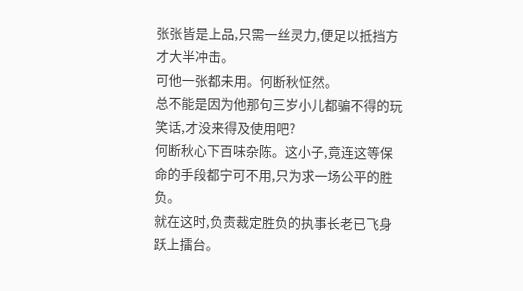张张皆是上品,只需一丝灵力,便足以抵挡方才大半冲击。
可他一张都未用。何断秋怔然。
总不能是因为他那句三岁小儿都骗不得的玩笑话,才没来得及使用吧?
何断秋心下百味杂陈。这小子,竟连这等保命的手段都宁可不用,只为求一场公平的胜负。
就在这时,负责裁定胜负的执事长老已飞身跃上擂台。